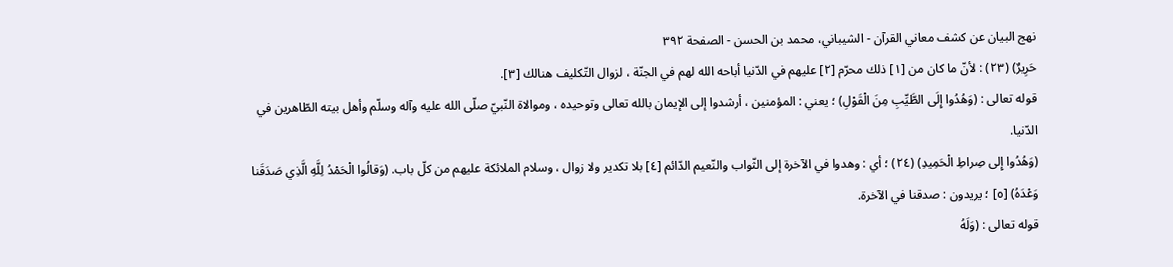نهج البيان عن كشف معاني القرآن - الشيباني، محمد بن الحسن - الصفحة ٣٩٢
حَرِيرٌ) (٢٣) : لأنّ ما كان من [١] ذلك محرّم [٢] عليهم في الدّنيا أباحه الله لهم في الجنّة ، لزوال التّكليف هنالك [٣].
قوله تعالى : (وَهُدُوا إِلَى الطَّيِّبِ مِنَ الْقَوْلِ) ؛ يعني : المؤمنين ، أرشدوا إلى الإيمان بالله تعالى وتوحيده ، وموالاة النّبيّ صلّى الله عليه وآله وسلّم وأهل بيته الطّاهرين في الدّنيا.
(وَهُدُوا إِلى صِراطِ الْحَمِيدِ) (٢٤) ؛ أي : وهدوا في الآخرة إلى الثّواب والنّعيم الدّائم [٤] بلا تكدير ولا زوال ، وسلام الملائكة عليهم من كلّ باب. (وَقالُوا الْحَمْدُ لِلَّهِ الَّذِي صَدَقَنا وَعْدَهُ) [٥] ؛ يريدون : صدقنا في الآخرة.
قوله تعالى : (وَلَهُ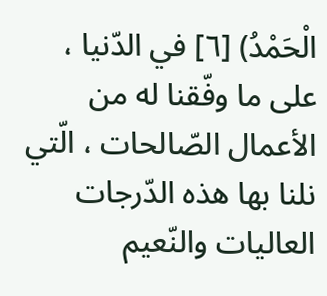الْحَمْدُ) [٦] في الدّنيا ، على ما وفّقنا له من الأعمال الصّالحات ، الّتي نلنا بها هذه الدّرجات العاليات والنّعيم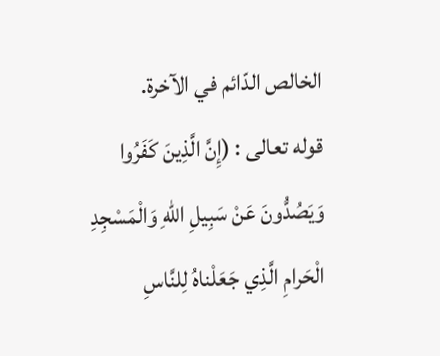الخالص الدّائم في الآخرة.
قوله تعالى : (إِنَّ الَّذِينَ كَفَرُوا وَيَصُدُّونَ عَنْ سَبِيلِ اللهِ وَالْمَسْجِدِ الْحَرامِ الَّذِي جَعَلْناهُ لِلنَّاسِ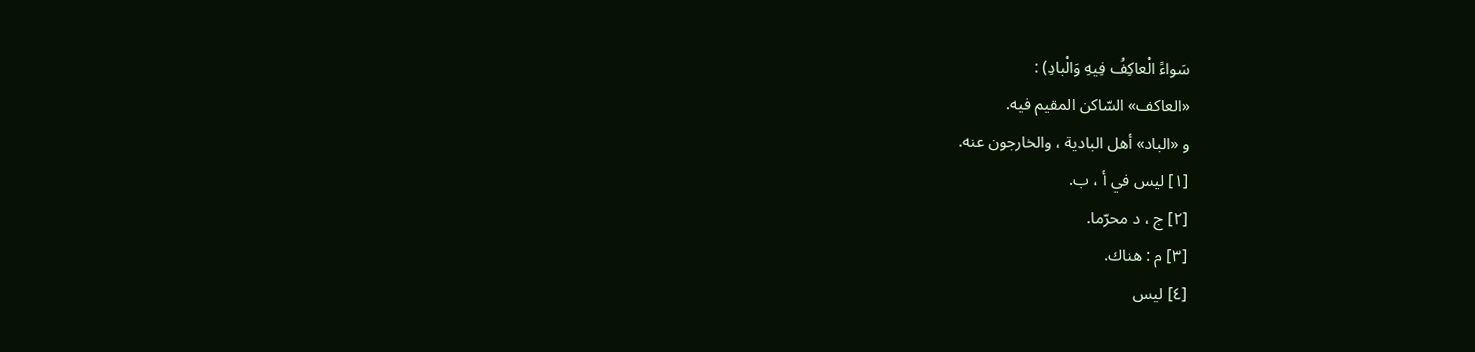سَواءً الْعاكِفُ فِيهِ وَالْبادِ) :
«العاكف» السّاكن المقيم فيه.
و «الباد» أهل البادية ، والخارجون عنه.
[١] ليس في أ ، ب.
[٢] ج ، د محرّما.
[٣] م : هناك.
[٤] ليس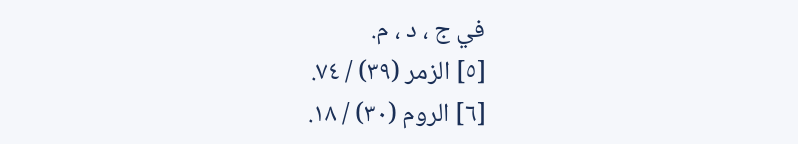في ج ، د ، م.
[٥] الزمر (٣٩) / ٧٤.
[٦] الروم (٣٠) / ١٨.